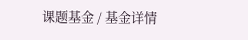课题基金 / 基金详情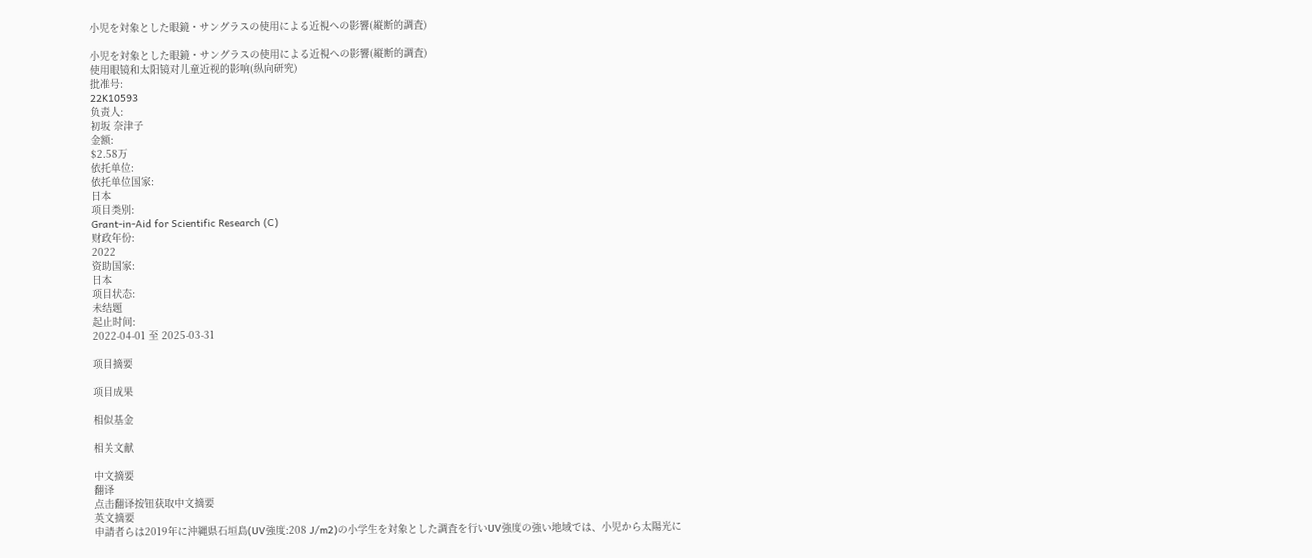小児を対象とした眼鏡・サングラスの使用による近視への影響(縦断的調査)

小児を対象とした眼鏡・サングラスの使用による近視への影響(縦断的調査)
使用眼镜和太阳镜对儿童近视的影响(纵向研究)
批准号:
22K10593
负责人:
初坂 奈津子
金额:
$2.58万
依托单位:
依托单位国家:
日本
项目类别:
Grant-in-Aid for Scientific Research (C)
财政年份:
2022
资助国家:
日本
项目状态:
未结题
起止时间:
2022-04-01 至 2025-03-31

项目摘要

项目成果

相似基金

相关文献

中文摘要
翻译
点击翻译按钮获取中文摘要
英文摘要
申請者らは2019年に沖縄県石垣島(UV強度:208 J/m2)の小学生を対象とした調査を行いUV強度の強い地域では、小児から太陽光に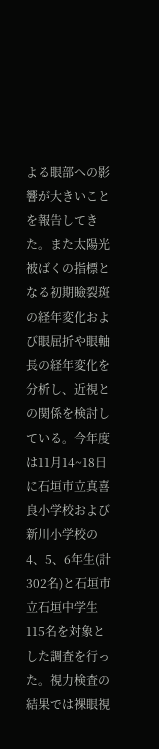よる眼部への影響が大きいことを報告してきた。また太陽光被ばくの指標となる初期瞼裂斑の経年変化および眼屈折や眼軸長の経年変化を分析し、近視との関係を検討している。今年度は11月14~18日に石垣市立真喜良小学校および新川小学校の4、5、6年生(計302名)と石垣市立石垣中学生115名を対象とした調査を行った。視力検査の結果では裸眼視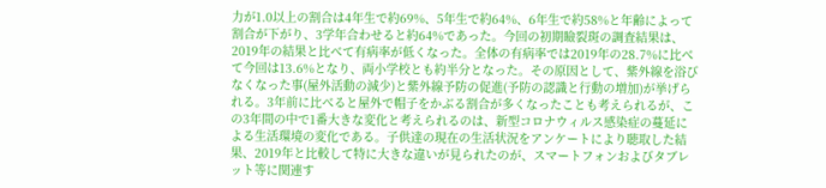力が1.0以上の割合は4年生で約69%、5年生で約64%、6年生で約58%と年齢によって割合が下がり、3学年合わせると約64%であった。今回の初期瞼裂斑の調査結果は、2019年の結果と比べて有病率が低くなった。全体の有病率では2019年の28.7%に比べて今回は13.6%となり、両小学校とも約半分となった。その原因として、紫外線を浴びなくなった事(屋外活動の減少)と紫外線予防の促進(予防の認識と行動の増加)が挙げられる。3年前に比べると屋外で帽子をかぶる割合が多くなったことも考えられるが、この3年間の中で1番大きな変化と考えられるのは、新型コロナウィルス感染症の蔓延による生活環境の変化である。子供達の現在の生活状況をアンケートにより聴取した結果、2019年と比較して特に大きな違いが見られたのが、スマートフォンおよびタブレット等に関連す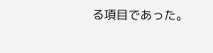る項目であった。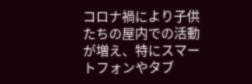コロナ禍により子供たちの屋内での活動が増え、特にスマートフォンやタブ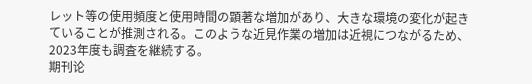レット等の使用頻度と使用時間の顕著な増加があり、大きな環境の変化が起きていることが推測される。このような近見作業の増加は近視につながるため、2023年度も調査を継続する。
期刊论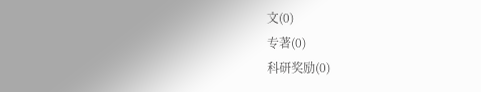文(0)
专著(0)
科研奖励(0)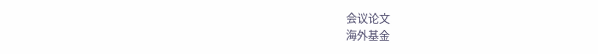会议论文
海外基金